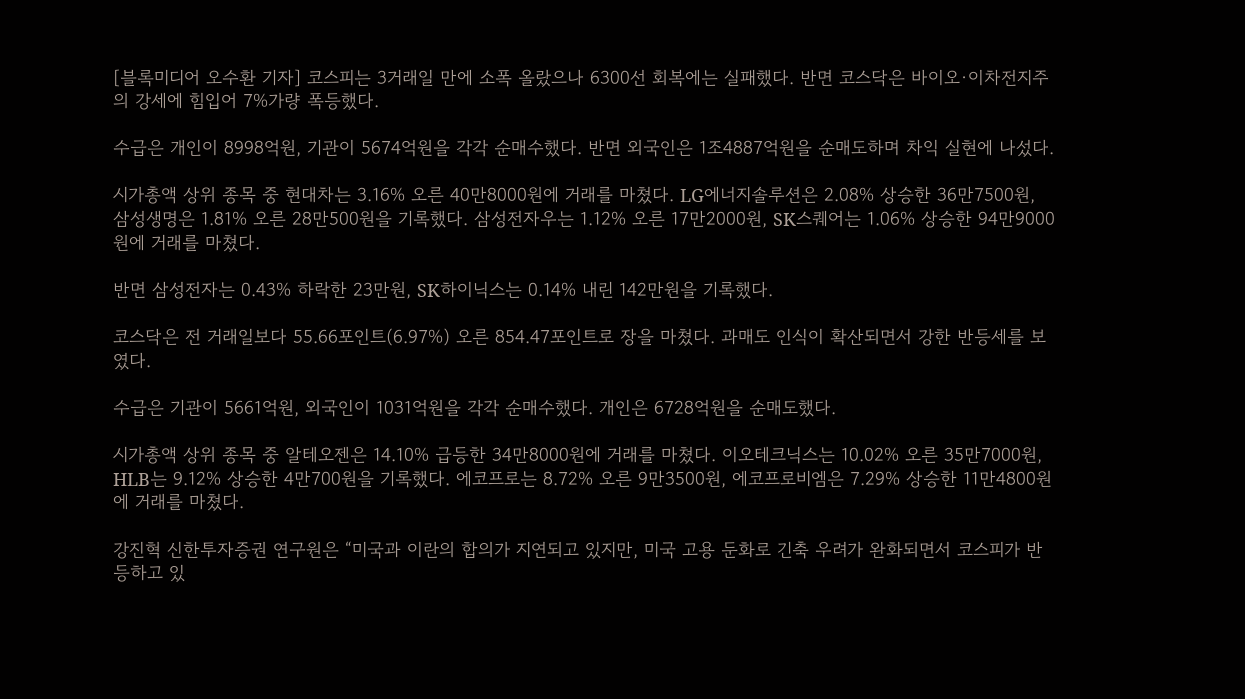[블록미디어 오수환 기자] 코스피는 3거래일 만에 소폭 올랐으나 6300선 회복에는 실패했다. 반면 코스닥은 바이오·이차전지주의 강세에 힘입어 7%가량 폭등했다.

수급은 개인이 8998억원, 기관이 5674억원을 각각 순매수했다. 반면 외국인은 1조4887억원을 순매도하며 차익 실현에 나섰다.

시가총액 상위 종목 중 현대차는 3.16% 오른 40만8000원에 거래를 마쳤다. LG에너지솔루션은 2.08% 상승한 36만7500원, 삼성생명은 1.81% 오른 28만500원을 기록했다. 삼성전자우는 1.12% 오른 17만2000원, SK스퀘어는 1.06% 상승한 94만9000원에 거래를 마쳤다.

반면 삼성전자는 0.43% 하락한 23만원, SK하이닉스는 0.14% 내린 142만원을 기록했다.

코스닥은 전 거래일보다 55.66포인트(6.97%) 오른 854.47포인트로 장을 마쳤다. 과매도 인식이 확산되면서 강한 반등세를 보였다.

수급은 기관이 5661억원, 외국인이 1031억원을 각각 순매수했다. 개인은 6728억원을 순매도했다.

시가총액 상위 종목 중 알테오젠은 14.10% 급등한 34만8000원에 거래를 마쳤다. 이오테크닉스는 10.02% 오른 35만7000원, HLB는 9.12% 상승한 4만700원을 기록했다. 에코프로는 8.72% 오른 9만3500원, 에코프로비엠은 7.29% 상승한 11만4800원에 거래를 마쳤다.

강진혁 신한투자증권 연구원은 “미국과 이란의 합의가 지연되고 있지만, 미국 고용 둔화로 긴축 우려가 완화되면서 코스피가 반등하고 있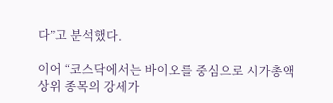다”고 분석했다.

이어 “코스닥에서는 바이오를 중심으로 시가총액 상위 종목의 강세가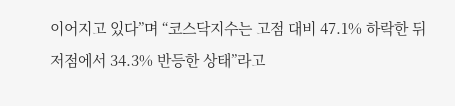이어지고 있다”며 “코스닥지수는 고점 대비 47.1% 하락한 뒤 저점에서 34.3% 반등한 상태”라고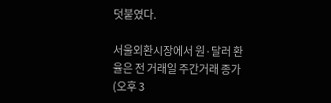덧붙였다.

서울외환시장에서 원·달러 환율은 전 거래일 주간거래 종가(오후 3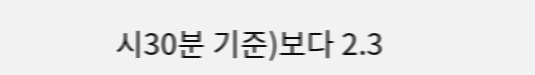시30분 기준)보다 2.3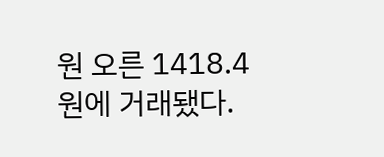원 오른 1418.4원에 거래됐다.